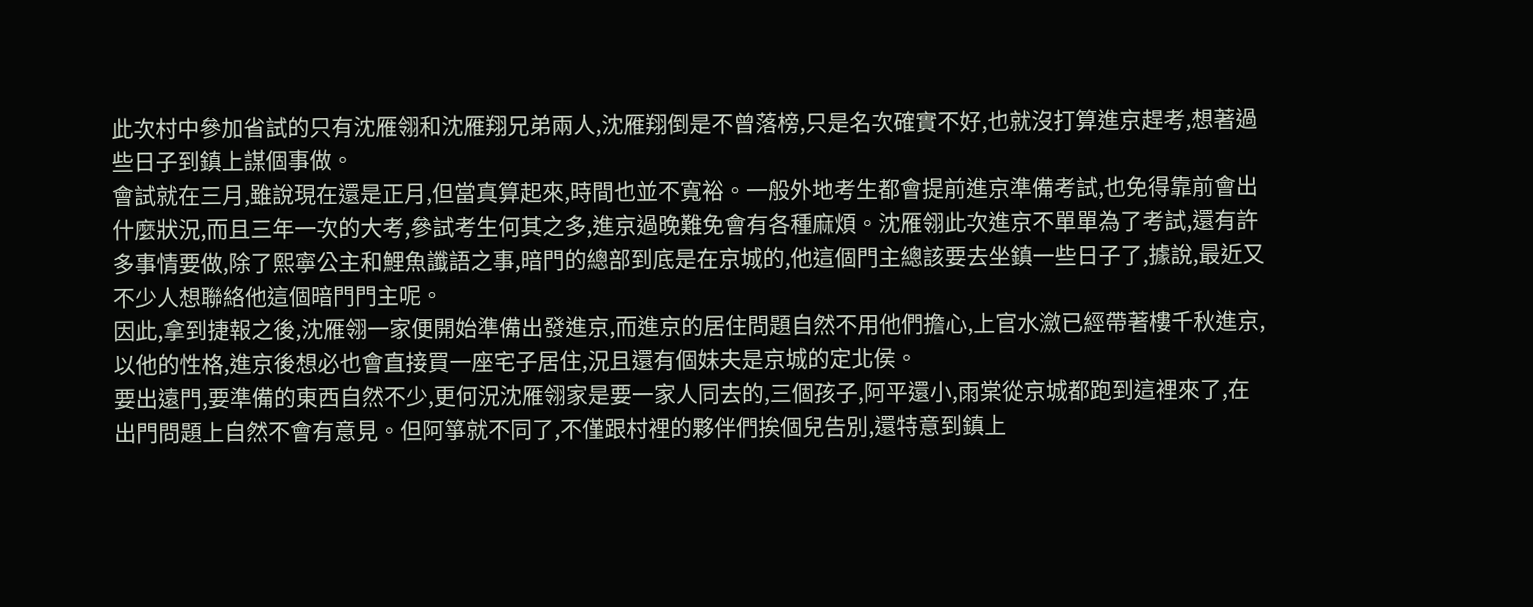此次村中參加省試的只有沈雁翎和沈雁翔兄弟兩人,沈雁翔倒是不曾落榜,只是名次確實不好,也就沒打算進京趕考,想著過些日子到鎮上謀個事做。
會試就在三月,雖說現在還是正月,但當真算起來,時間也並不寬裕。一般外地考生都會提前進京準備考試,也免得靠前會出什麼狀況,而且三年一次的大考,參試考生何其之多,進京過晚難免會有各種麻煩。沈雁翎此次進京不單單為了考試,還有許多事情要做,除了熙寧公主和鯉魚讖語之事,暗門的總部到底是在京城的,他這個門主總該要去坐鎮一些日子了,據說,最近又不少人想聯絡他這個暗門門主呢。
因此,拿到捷報之後,沈雁翎一家便開始準備出發進京,而進京的居住問題自然不用他們擔心,上官水瀲已經帶著樓千秋進京,以他的性格,進京後想必也會直接買一座宅子居住,況且還有個妹夫是京城的定北侯。
要出遠門,要準備的東西自然不少,更何況沈雁翎家是要一家人同去的,三個孩子,阿平還小,雨棠從京城都跑到這裡來了,在出門問題上自然不會有意見。但阿箏就不同了,不僅跟村裡的夥伴們挨個兒告別,還特意到鎮上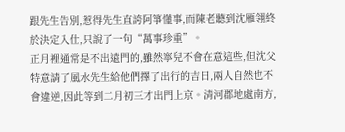跟先生告別,惹得先生直誇阿箏懂事,而陳老聽到沈雁翎終於決定入仕,只說了一句“萬事珍重”。
正月裡通常是不出遠門的,雖然寧兒不會在意這些,但沈父特意請了風水先生給他們擇了出行的吉日,兩人自然也不會違逆,因此等到二月初三才出門上京。清河郡地處南方,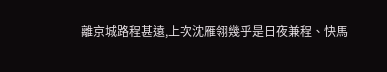離京城路程甚遠,上次沈雁翎幾乎是日夜兼程、快馬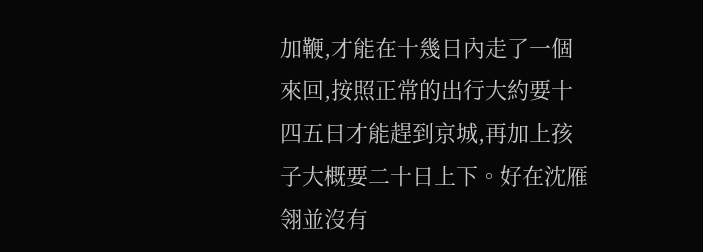加鞭,才能在十幾日內走了一個來回,按照正常的出行大約要十四五日才能趕到京城,再加上孩子大概要二十日上下。好在沈雁翎並沒有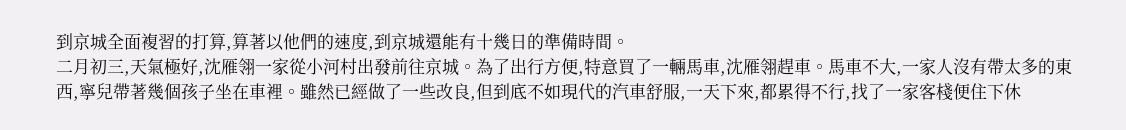到京城全面複習的打算,算著以他們的速度,到京城還能有十幾日的準備時間。
二月初三,天氣極好,沈雁翎一家從小河村出發前往京城。為了出行方便,特意買了一輛馬車,沈雁翎趕車。馬車不大,一家人沒有帶太多的東西,寧兒帶著幾個孩子坐在車裡。雖然已經做了一些改良,但到底不如現代的汽車舒服,一天下來,都累得不行,找了一家客棧便住下休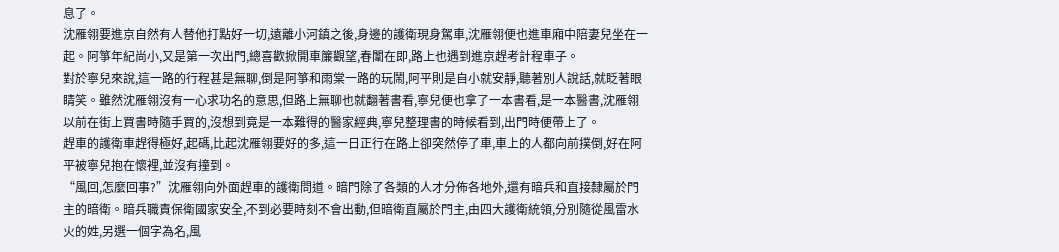息了。
沈雁翎要進京自然有人替他打點好一切,遠離小河鎮之後,身邊的護衛現身駕車,沈雁翎便也進車廂中陪妻兒坐在一起。阿箏年紀尚小,又是第一次出門,總喜歡掀開車簾觀望,春闈在即,路上也遇到進京趕考計程車子。
對於寧兒來說,這一路的行程甚是無聊,倒是阿箏和雨棠一路的玩鬧,阿平則是自小就安靜,聽著別人說話,就眨著眼睛笑。雖然沈雁翎沒有一心求功名的意思,但路上無聊也就翻著書看,寧兒便也拿了一本書看,是一本醫書,沈雁翎以前在街上買書時隨手買的,沒想到竟是一本難得的醫家經典,寧兒整理書的時候看到,出門時便帶上了。
趕車的護衛車趕得極好,起碼,比起沈雁翎要好的多,這一日正行在路上卻突然停了車,車上的人都向前撲倒,好在阿平被寧兒抱在懷裡,並沒有撞到。
“風回,怎麼回事?”沈雁翎向外面趕車的護衛問道。暗門除了各類的人才分佈各地外,還有暗兵和直接隸屬於門主的暗衛。暗兵職責保衛國家安全,不到必要時刻不會出動,但暗衛直屬於門主,由四大護衛統領,分別隨從風雷水火的姓,另選一個字為名,風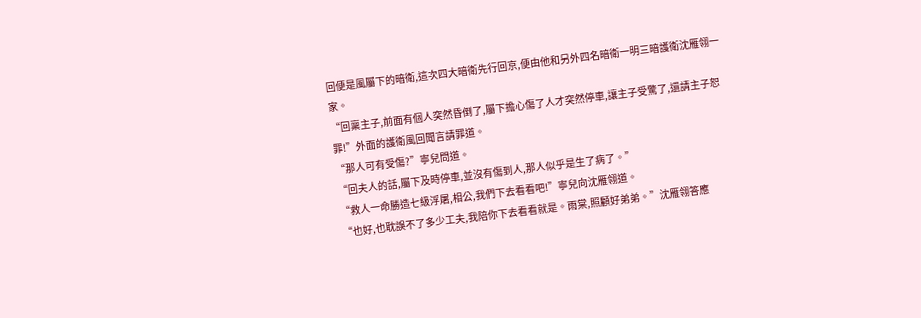回便是風屬下的暗衛,這次四大暗衛先行回京,便由他和另外四名暗衛一明三暗護衛沈雁翎一家。
“回稟主子,前面有個人突然昏倒了,屬下擔心傷了人才突然停車,讓主子受驚了,還請主子恕罪!”外面的護衛風回聞言請罪道。
“那人可有受傷?”寧兒問道。
“回夫人的話,屬下及時停車,並沒有傷到人,那人似乎是生了病了。”
“救人一命勝造七級浮屠,相公,我們下去看看吧!”寧兒向沈雁翎道。
“也好,也耽誤不了多少工夫,我陪你下去看看就是。雨棠,照顧好弟弟。”沈雁翎答應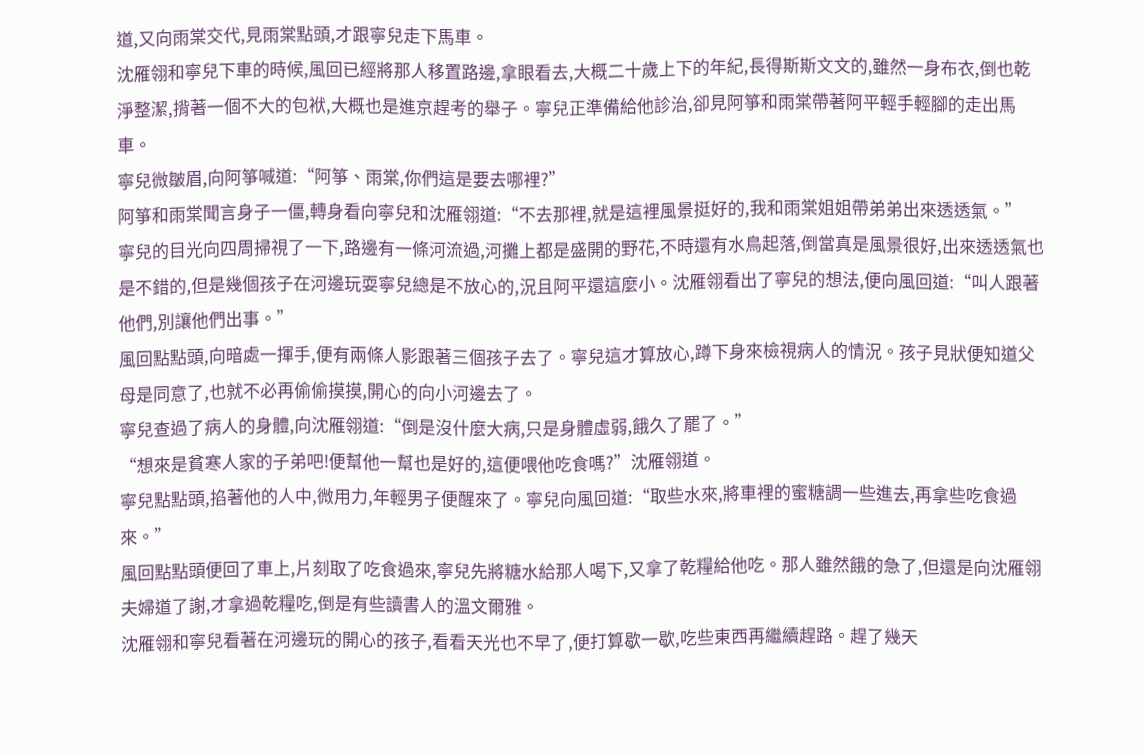道,又向雨棠交代,見雨棠點頭,才跟寧兒走下馬車。
沈雁翎和寧兒下車的時候,風回已經將那人移置路邊,拿眼看去,大概二十歲上下的年紀,長得斯斯文文的,雖然一身布衣,倒也乾淨整潔,揹著一個不大的包袱,大概也是進京趕考的舉子。寧兒正準備給他診治,卻見阿箏和雨棠帶著阿平輕手輕腳的走出馬車。
寧兒微皺眉,向阿箏喊道:“阿箏、雨棠,你們這是要去哪裡?”
阿箏和雨棠聞言身子一僵,轉身看向寧兒和沈雁翎道:“不去那裡,就是這裡風景挺好的,我和雨棠姐姐帶弟弟出來透透氣。”
寧兒的目光向四周掃視了一下,路邊有一條河流過,河攤上都是盛開的野花,不時還有水鳥起落,倒當真是風景很好,出來透透氣也是不錯的,但是幾個孩子在河邊玩耍寧兒總是不放心的,況且阿平還這麼小。沈雁翎看出了寧兒的想法,便向風回道:“叫人跟著他們,別讓他們出事。”
風回點點頭,向暗處一揮手,便有兩條人影跟著三個孩子去了。寧兒這才算放心,蹲下身來檢視病人的情況。孩子見狀便知道父母是同意了,也就不必再偷偷摸摸,開心的向小河邊去了。
寧兒查過了病人的身體,向沈雁翎道:“倒是沒什麼大病,只是身體虛弱,餓久了罷了。”
“想來是貧寒人家的子弟吧!便幫他一幫也是好的,這便喂他吃食嗎?”沈雁翎道。
寧兒點點頭,掐著他的人中,微用力,年輕男子便醒來了。寧兒向風回道:“取些水來,將車裡的蜜糖調一些進去,再拿些吃食過來。”
風回點點頭便回了車上,片刻取了吃食過來,寧兒先將糖水給那人喝下,又拿了乾糧給他吃。那人雖然餓的急了,但還是向沈雁翎夫婦道了謝,才拿過乾糧吃,倒是有些讀書人的溫文爾雅。
沈雁翎和寧兒看著在河邊玩的開心的孩子,看看天光也不早了,便打算歇一歇,吃些東西再繼續趕路。趕了幾天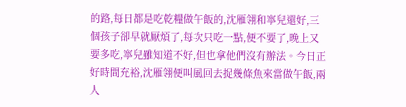的路,每日都是吃乾糧做午飯的,沈雁翎和寧兒還好,三個孩子卻早就厭煩了,每次只吃一點,便不要了,晚上又要多吃,寧兒雖知道不好,但也拿他們沒有辦法。今日正好時間充裕,沈雁翎便叫風回去捉幾條魚來當做午飯,兩人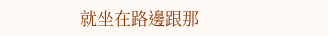就坐在路邊跟那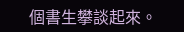個書生攀談起來。